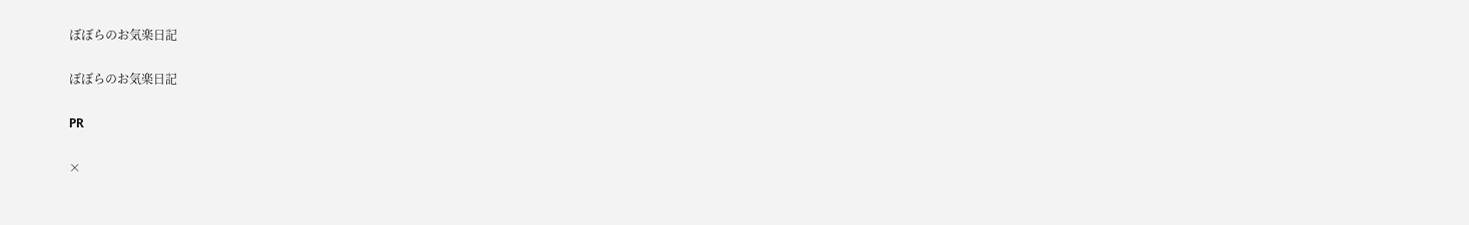ぼぼらのお気楽日記

ぼぼらのお気楽日記

PR

×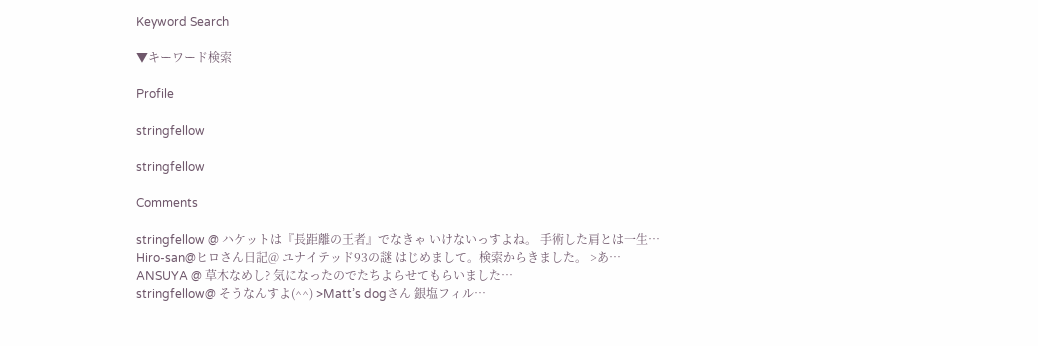Keyword Search

▼キーワード検索

Profile

stringfellow

stringfellow

Comments

stringfellow @ ハケットは『長距離の王者』でなきゃ いけないっすよね。 手術した肩とは一生…
Hiro-san@ヒロさん日記@ ユナイテッド93の謎 はじめまして。検索からきました。 >あ…
ANSUYA @ 草木なめし? 気になったのでたちよらせてもらいました…
stringfellow@ そうなんすよ(^^) >Matt’s dogさん 銀塩フィル…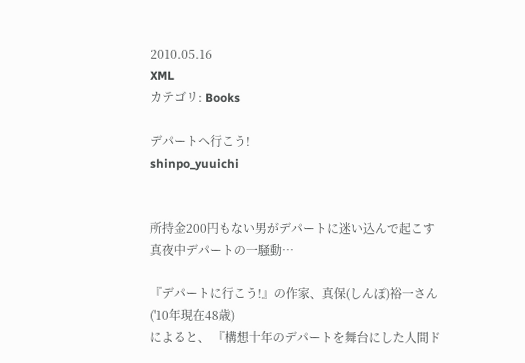2010.05.16
XML
カテゴリ: Books

デパートへ行こう!
shinpo_yuuichi


所持金200円もない男がデパートに迷い込んで起こす
真夜中デパートの一騒動…

『デパートに行こう!』の作家、真保(しんぽ)裕一さん('10年現在48歳)
によると、 『構想十年のデパートを舞台にした人間ド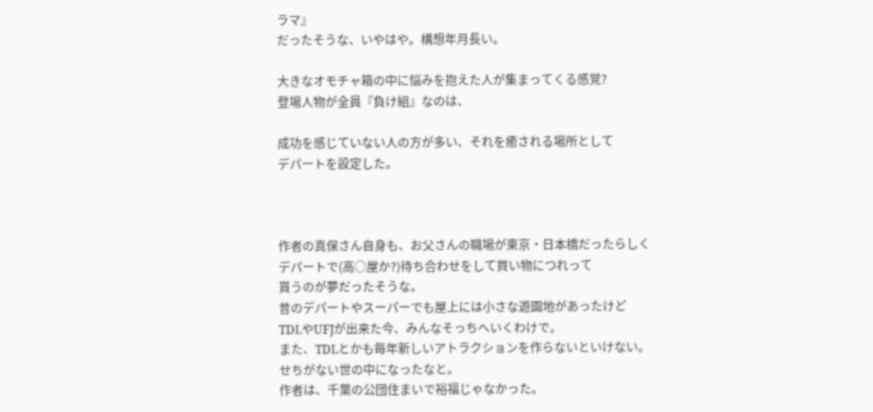ラマ』
だったそうな、いやはや。構想年月長い。

大きなオモチャ箱の中に悩みを抱えた人が集まってくる感覚?
登場人物が全員『負け組』なのは、

成功を感じていない人の方が多い、それを癒される場所として
デパートを設定した。



作者の真保さん自身も、お父さんの職場が東京・日本橋だったらしく
デパートで(高○屋か?)待ち合わせをして買い物につれって
貰うのが夢だったそうな。
昔のデパートやスーパーでも屋上には小さな遊園地があったけど
TDLやUFJが出来た今、みんなそっちへいくわけで。
また、TDLとかも毎年新しいアトラクションを作らないといけない。
せちがない世の中になったなと。
作者は、千葉の公団住まいで裕福じゃなかった。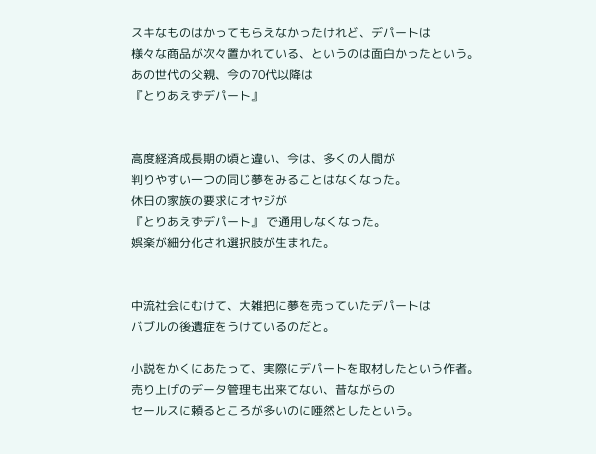スキなものはかってもらえなかったけれど、デパートは
様々な商品が次々置かれている、というのは面白かったという。
あの世代の父親、今の70代以降は
『とりあえずデパート』


高度経済成長期の頃と違い、今は、多くの人間が
判りやすい一つの同じ夢をみることはなくなった。
休日の家族の要求にオヤジが
『とりあえずデパート』 で通用しなくなった。
娯楽が細分化され選択肢が生まれた。


中流社会にむけて、大雑把に夢を売っていたデパートは
バブルの後遺症をうけているのだと。

小説をかくにあたって、実際にデパートを取材したという作者。
売り上げのデータ管理も出来てない、昔ながらの
セールスに頼るところが多いのに唖然としたという。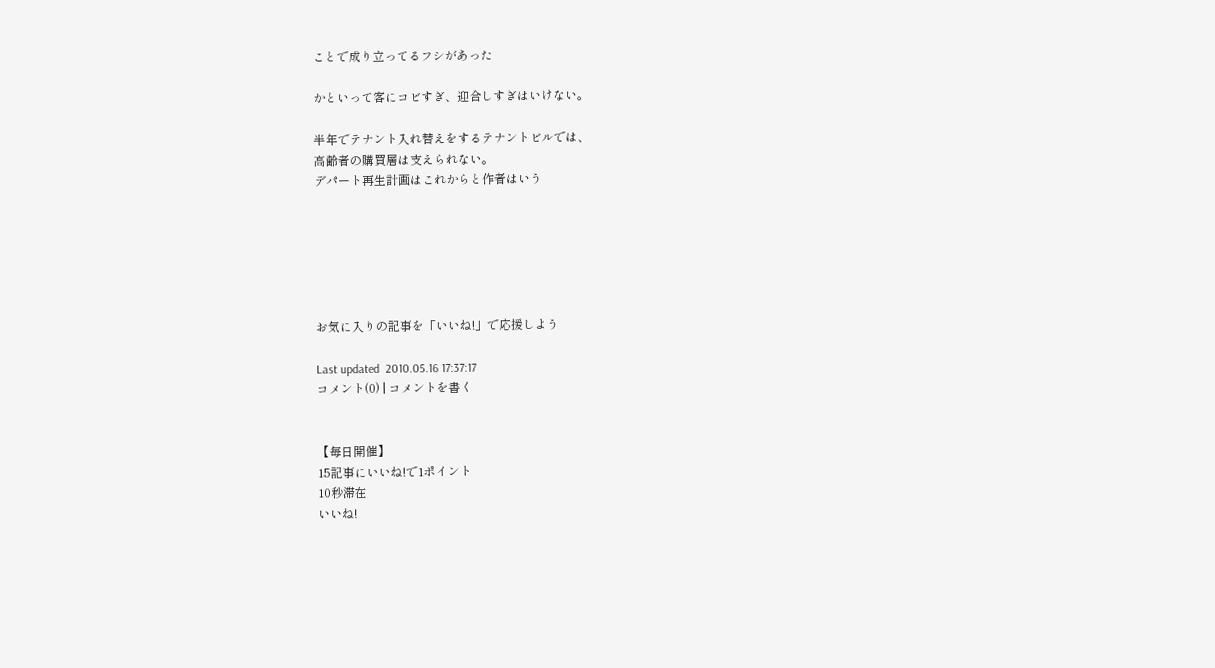ことで成り立ってるフシがあった

かといって客にコビすぎ、迎合しすぎはいけない。

半年でテナント入れ替えをするテナントビルでは、
高齢者の購買層は支えられない。
デパート再生計画はこれからと作者はいう






お気に入りの記事を「いいね!」で応援しよう

Last updated  2010.05.16 17:37:17
コメント(0) | コメントを書く


【毎日開催】
15記事にいいね!で1ポイント
10秒滞在
いいね!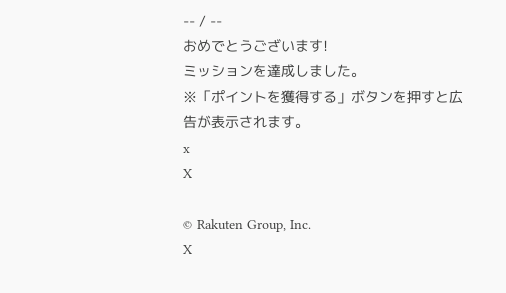-- / --
おめでとうございます!
ミッションを達成しました。
※「ポイントを獲得する」ボタンを押すと広告が表示されます。
x
X

© Rakuten Group, Inc.
X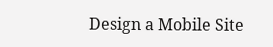Design a Mobile Site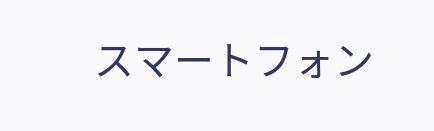スマートフォン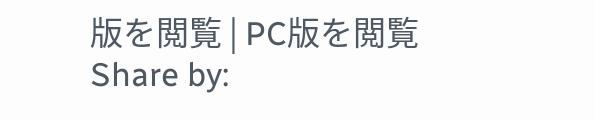版を閲覧 | PC版を閲覧
Share by: